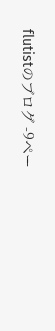flutistのブログ -9ペー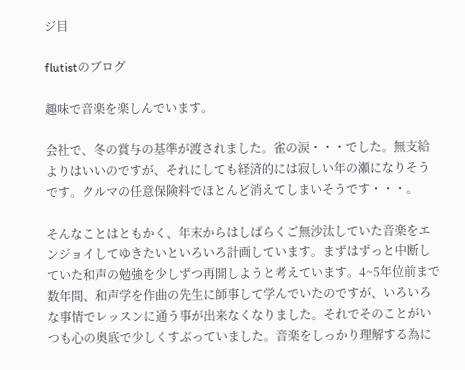ジ目

flutistのブログ

趣味で音楽を楽しんでいます。

会社で、冬の賞与の基準が渡されました。雀の涙・・・でした。無支給よりはいいのですが、それにしても経済的には寂しい年の瀬になりそうです。クルマの任意保険料でほとんど消えてしまいそうです・・・。

そんなことはともかく、年末からはしばらくご無沙汰していた音楽をエンジョイしてゆきたいといろいろ計画しています。まずはずっと中断していた和声の勉強を少しずつ再開しようと考えています。4~5年位前まで数年間、和声学を作曲の先生に師事して学んでいたのですが、いろいろな事情でレッスンに通う事が出来なくなりました。それでそのことがいつも心の奥底で少しくすぶっていました。音楽をしっかり理解する為に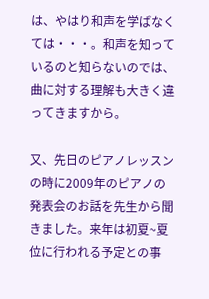は、やはり和声を学ばなくては・・・。和声を知っているのと知らないのでは、曲に対する理解も大きく違ってきますから。

又、先日のピアノレッスンの時に2009年のピアノの発表会のお話を先生から聞きました。来年は初夏~夏位に行われる予定との事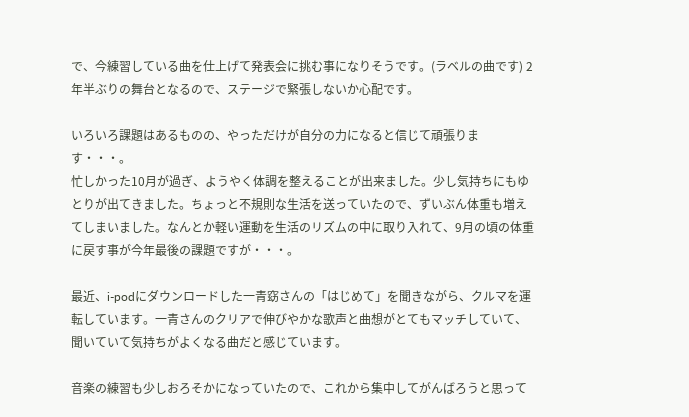で、今練習している曲を仕上げて発表会に挑む事になりそうです。(ラベルの曲です) 2年半ぶりの舞台となるので、ステージで緊張しないか心配です。

いろいろ課題はあるものの、やっただけが自分の力になると信じて頑張ります・・・。
忙しかった10月が過ぎ、ようやく体調を整えることが出来ました。少し気持ちにもゆとりが出てきました。ちょっと不規則な生活を送っていたので、ずいぶん体重も増えてしまいました。なんとか軽い運動を生活のリズムの中に取り入れて、9月の頃の体重に戻す事が今年最後の課題ですが・・・。

最近、i-podにダウンロードした一青窈さんの「はじめて」を聞きながら、クルマを運転しています。一青さんのクリアで伸びやかな歌声と曲想がとてもマッチしていて、聞いていて気持ちがよくなる曲だと感じています。

音楽の練習も少しおろそかになっていたので、これから集中してがんばろうと思って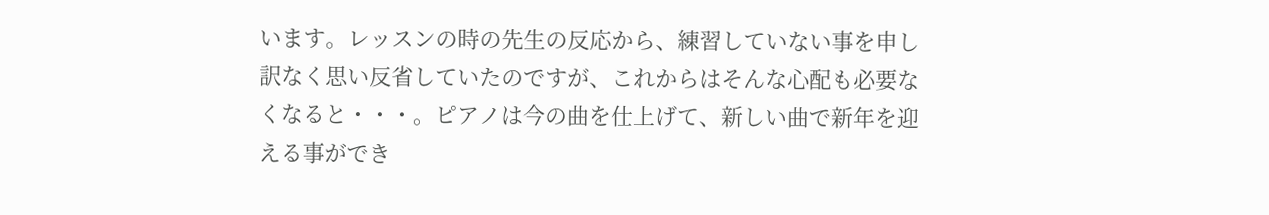います。レッスンの時の先生の反応から、練習していない事を申し訳なく思い反省していたのですが、これからはそんな心配も必要なくなると・・・。ピアノは今の曲を仕上げて、新しい曲で新年を迎える事ができ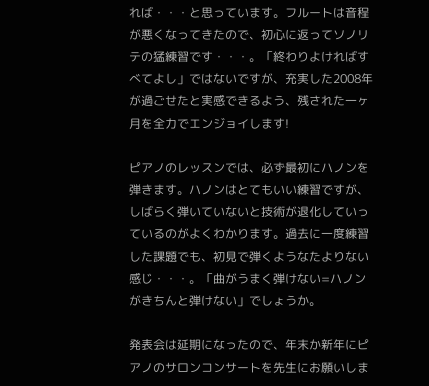れば・・・と思っています。フルートは音程が悪くなってきたので、初心に返ってソノリテの猛練習です・・・。「終わりよければすべてよし」ではないですが、充実した2008年が過ごせたと実感できるよう、残された一ヶ月を全力でエンジョイします!

ピアノのレッスンでは、必ず最初にハノンを弾きます。ハノンはとてもいい練習ですが、しばらく弾いていないと技術が退化していっているのがよくわかります。過去に一度練習した課題でも、初見で弾くようなたよりない感じ・・・。「曲がうまく弾けない=ハノンがきちんと弾けない」でしょうか。

発表会は延期になったので、年末か新年にピアノのサロンコンサートを先生にお願いしま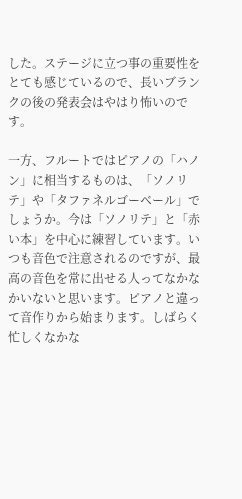した。ステージに立つ事の重要性をとても感じているので、長いブランクの後の発表会はやはり怖いのです。

一方、フルートではピアノの「ハノン」に相当するものは、「ソノリテ」や「タファネルゴーベール」でしょうか。今は「ソノリテ」と「赤い本」を中心に練習しています。いつも音色で注意されるのですが、最高の音色を常に出せる人ってなかなかいないと思います。ピアノと違って音作りから始まります。しばらく忙しくなかな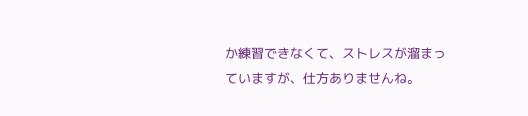か練習できなくて、ストレスが溜まっていますが、仕方ありませんね。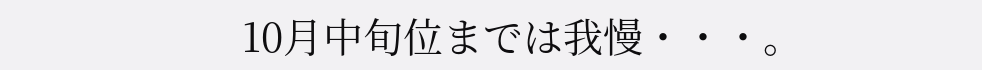10月中旬位までは我慢・・・。